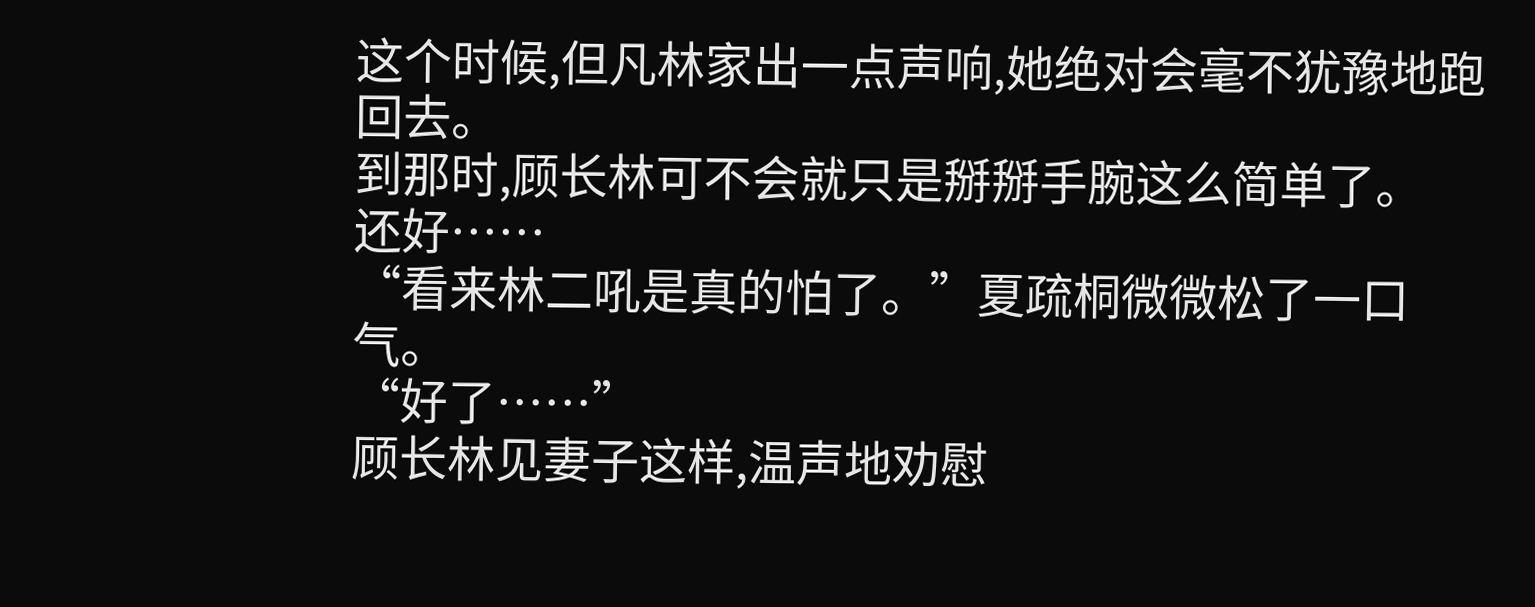这个时候,但凡林家出一点声响,她绝对会毫不犹豫地跑回去。
到那时,顾长林可不会就只是掰掰手腕这么简单了。
还好……
“看来林二吼是真的怕了。”夏疏桐微微松了一口气。
“好了……”
顾长林见妻子这样,温声地劝慰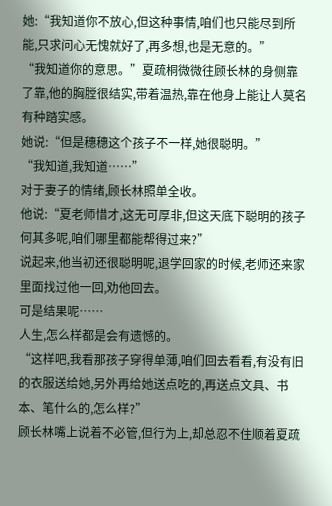她:“我知道你不放心,但这种事情,咱们也只能尽到所能,只求问心无愧就好了,再多想,也是无意的。”
“我知道你的意思。”夏疏桐微微往顾长林的身侧靠了靠,他的胸膛很结实,带着温热,靠在他身上能让人莫名有种踏实感。
她说:“但是穗穗这个孩子不一样,她很聪明。”
“我知道,我知道……”
对于妻子的情绪,顾长林照单全收。
他说:“夏老师惜才,这无可厚非,但这天底下聪明的孩子何其多呢,咱们哪里都能帮得过来?”
说起来,他当初还很聪明呢,退学回家的时候,老师还来家里面找过他一回,劝他回去。
可是结果呢……
人生,怎么样都是会有遗憾的。
“这样吧,我看那孩子穿得单薄,咱们回去看看,有没有旧的衣服送给她,另外再给她送点吃的,再送点文具、书本、笔什么的,怎么样?”
顾长林嘴上说着不必管,但行为上,却总忍不住顺着夏疏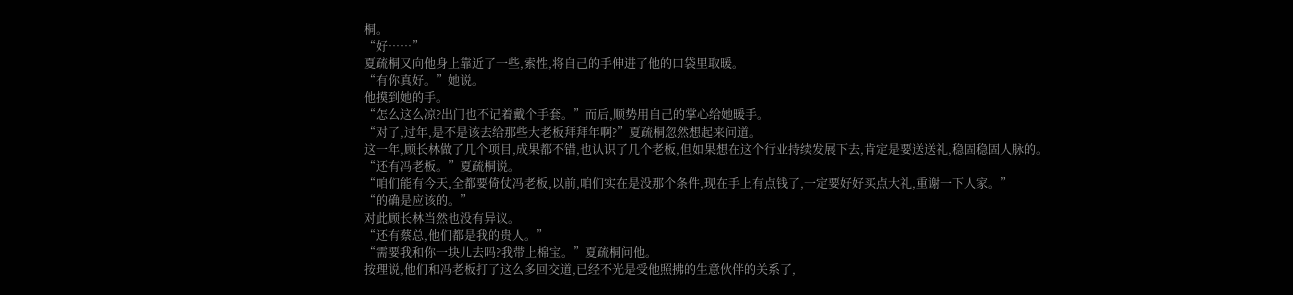桐。
“好……”
夏疏桐又向他身上靠近了一些,索性,将自己的手伸进了他的口袋里取暖。
“有你真好。”她说。
他摸到她的手。
“怎么这么凉?出门也不记着戴个手套。”而后,顺势用自己的掌心给她暖手。
“对了,过年,是不是该去给那些大老板拜拜年啊?”夏疏桐忽然想起来问道。
这一年,顾长林做了几个项目,成果都不错,也认识了几个老板,但如果想在这个行业持续发展下去,肯定是要送送礼,稳固稳固人脉的。
“还有冯老板。”夏疏桐说。
“咱们能有今天,全都要倚仗冯老板,以前,咱们实在是没那个条件,现在手上有点钱了,一定要好好买点大礼,重谢一下人家。”
“的确是应该的。”
对此顾长林当然也没有异议。
“还有蔡总,他们都是我的贵人。”
“需要我和你一块儿去吗?我带上棉宝。”夏疏桐问他。
按理说,他们和冯老板打了这么多回交道,已经不光是受他照拂的生意伙伴的关系了,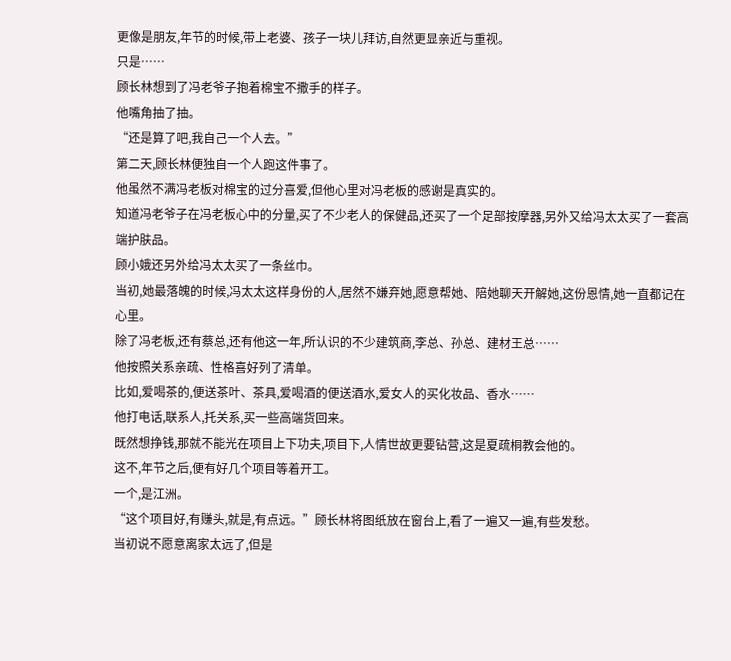更像是朋友,年节的时候,带上老婆、孩子一块儿拜访,自然更显亲近与重视。
只是……
顾长林想到了冯老爷子抱着棉宝不撒手的样子。
他嘴角抽了抽。
“还是算了吧,我自己一个人去。”
第二天,顾长林便独自一个人跑这件事了。
他虽然不满冯老板对棉宝的过分喜爱,但他心里对冯老板的感谢是真实的。
知道冯老爷子在冯老板心中的分量,买了不少老人的保健品,还买了一个足部按摩器,另外又给冯太太买了一套高端护肤品。
顾小娥还另外给冯太太买了一条丝巾。
当初,她最落魄的时候,冯太太这样身份的人,居然不嫌弃她,愿意帮她、陪她聊天开解她,这份恩情,她一直都记在心里。
除了冯老板,还有蔡总,还有他这一年,所认识的不少建筑商,李总、孙总、建材王总……
他按照关系亲疏、性格喜好列了清单。
比如,爱喝茶的,便送茶叶、茶具,爱喝酒的便送酒水,爱女人的买化妆品、香水……
他打电话,联系人,托关系,买一些高端货回来。
既然想挣钱,那就不能光在项目上下功夫,项目下,人情世故更要钻营,这是夏疏桐教会他的。
这不,年节之后,便有好几个项目等着开工。
一个,是江洲。
“这个项目好,有赚头,就是,有点远。”顾长林将图纸放在窗台上,看了一遍又一遍,有些发愁。
当初说不愿意离家太远了,但是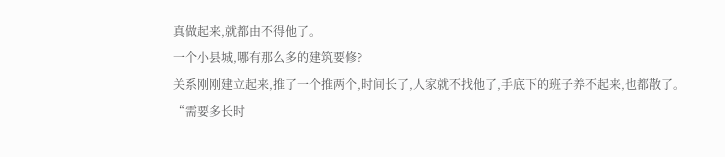真做起来,就都由不得他了。
一个小县城,哪有那么多的建筑要修?
关系刚刚建立起来,推了一个推两个,时间长了,人家就不找他了,手底下的班子养不起来,也都散了。
“需要多长时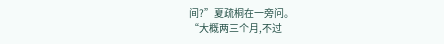间?”夏疏桐在一旁问。
“大概两三个月,不过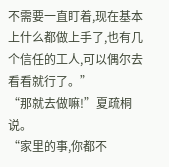不需要一直盯着,现在基本上什么都做上手了,也有几个信任的工人,可以偶尔去看看就行了。”
“那就去做嘛!”夏疏桐说。
“家里的事,你都不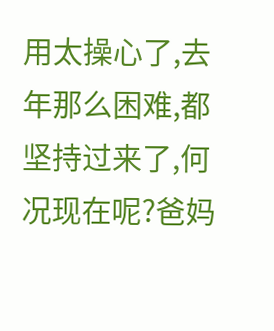用太操心了,去年那么困难,都坚持过来了,何况现在呢?爸妈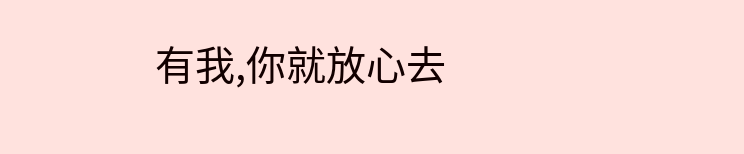有我,你就放心去